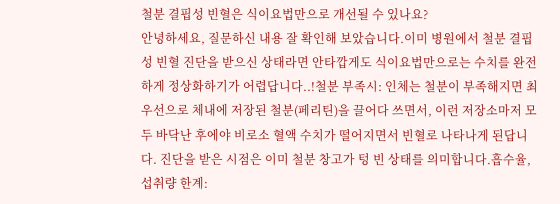철분 결핍성 빈혈은 식이요법만으로 개선될 수 있나요?
안녕하세요, 질문하신 내용 잘 확인해 보았습니다.이미 병원에서 철분 결핍성 빈혈 진단을 받으신 상태라면 안타깝게도 식이요법만으로는 수치를 완전하게 정상화하기가 어렵답니다..!철분 부족시: 인체는 철분이 부족해지면 최우선으로 체내에 저장된 철분(페리틴)을 끌어다 쓰면서, 이런 저장소마저 모두 바닥난 후에야 비로소 혈액 수치가 떨어지면서 빈혈로 나타나게 된답니다. 진단을 받은 시점은 이미 철분 창고가 텅 빈 상태를 의미합니다.흡수율, 섭취량 한계: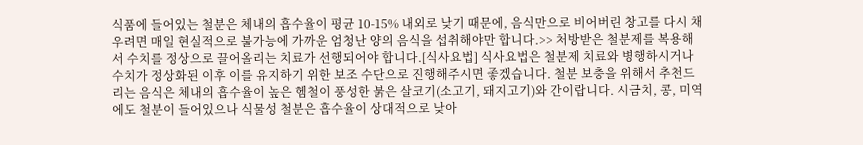식품에 들어있는 철분은 체내의 흡수율이 평균 10-15% 내외로 낮기 때문에, 음식만으로 비어버린 창고를 다시 채우려면 매일 현실적으로 불가능에 가까운 엄청난 양의 음식을 섭취해야만 합니다.>> 처방받은 철분제를 복용해서 수치를 정상으로 끌어올리는 치료가 선행되어야 합니다.[식사요법] 식사요법은 철분제 치료와 병행하시거나 수치가 정상화된 이후 이를 유지하기 위한 보조 수단으로 진행해주시면 좋겠습니다. 철분 보충을 위해서 추천드리는 음식은 체내의 흡수율이 높은 헴철이 풍성한 붉은 살코기(소고기, 돼지고기)와 간이랍니다. 시금치, 콩, 미역에도 철분이 들어있으나 식물성 철분은 흡수율이 상대적으로 낮아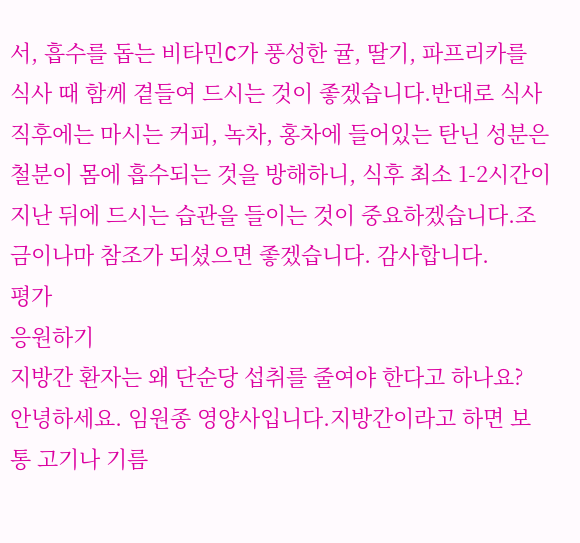서, 흡수를 돕는 비타민C가 풍성한 귤, 딸기, 파프리카를 식사 때 함께 곁들여 드시는 것이 좋겠습니다.반대로 식사 직후에는 마시는 커피, 녹차, 홍차에 들어있는 탄닌 성분은 철분이 몸에 흡수되는 것을 방해하니, 식후 최소 1-2시간이 지난 뒤에 드시는 습관을 들이는 것이 중요하겠습니다.조금이나마 참조가 되셨으면 좋겠습니다. 감사합니다.
평가
응원하기
지방간 환자는 왜 단순당 섭취를 줄여야 한다고 하나요?
안녕하세요. 임원종 영양사입니다.지방간이라고 하면 보통 고기나 기름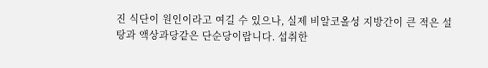진 식단이 원인이라고 여길 수 있으나, 실제 비알코올성 지방간이 큰 적은 설탕과 액상과당같은 단순당이랍니다. 섭취한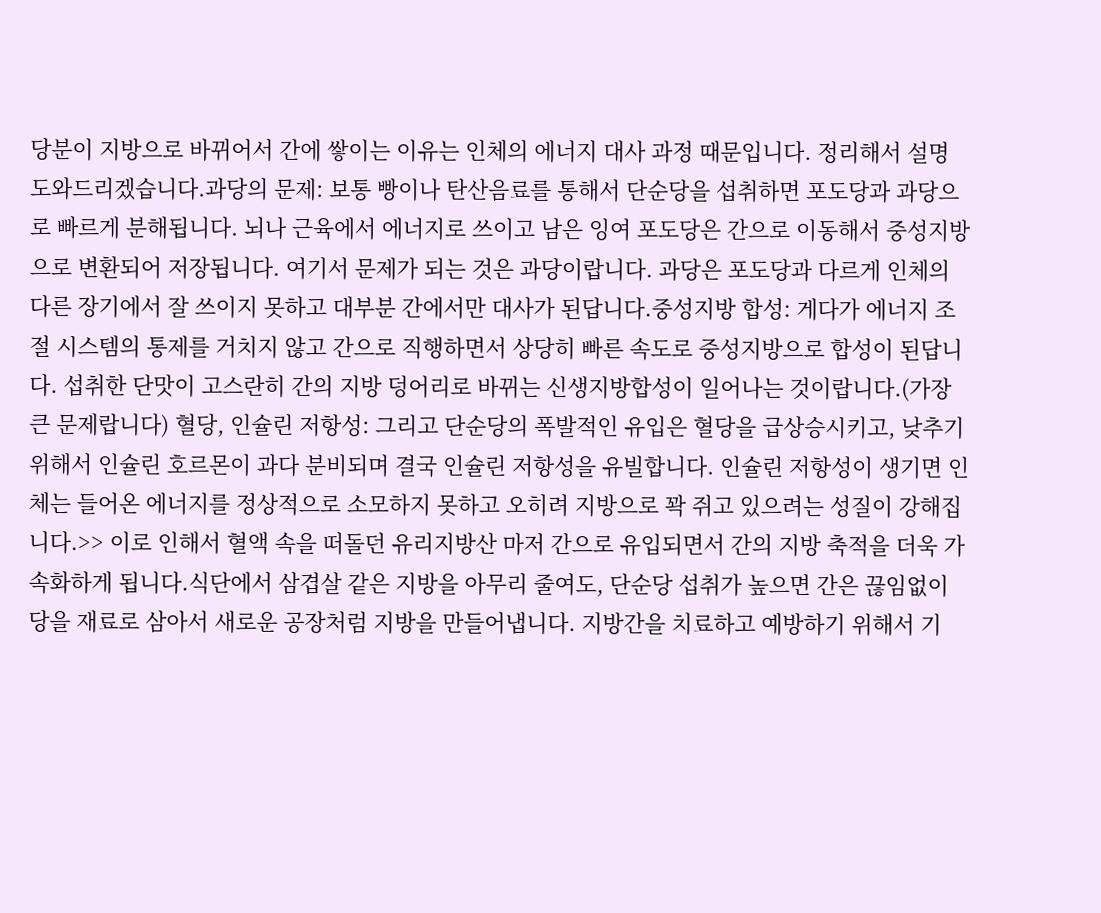당분이 지방으로 바뀌어서 간에 쌓이는 이유는 인체의 에너지 대사 과정 때문입니다. 정리해서 설명 도와드리겠습니다.과당의 문제: 보통 빵이나 탄산음료를 통해서 단순당을 섭취하면 포도당과 과당으로 빠르게 분해됩니다. 뇌나 근육에서 에너지로 쓰이고 남은 잉여 포도당은 간으로 이동해서 중성지방으로 변환되어 저장됩니다. 여기서 문제가 되는 것은 과당이랍니다. 과당은 포도당과 다르게 인체의 다른 장기에서 잘 쓰이지 못하고 대부분 간에서만 대사가 된답니다.중성지방 합성: 게다가 에너지 조절 시스템의 통제를 거치지 않고 간으로 직행하면서 상당히 빠른 속도로 중성지방으로 합성이 된답니다. 섭취한 단맛이 고스란히 간의 지방 덩어리로 바뀌는 신생지방합성이 일어나는 것이랍니다.(가장 큰 문제랍니다) 혈당, 인슐린 저항성: 그리고 단순당의 폭발적인 유입은 혈당을 급상승시키고, 낮추기 위해서 인슐린 호르몬이 과다 분비되며 결국 인슐린 저항성을 유빌합니다. 인슐린 저항성이 생기면 인체는 들어온 에너지를 정상적으로 소모하지 못하고 오히려 지방으로 꽉 쥐고 있으려는 성질이 강해집니다.>> 이로 인해서 혈액 속을 떠돌던 유리지방산 마저 간으로 유입되면서 간의 지방 축적을 더욱 가속화하게 됩니다.식단에서 삼겹살 같은 지방을 아무리 줄여도, 단순당 섭취가 높으면 간은 끊임없이 당을 재료로 삼아서 새로운 공장처럼 지방을 만들어냅니다. 지방간을 치료하고 예방하기 위해서 기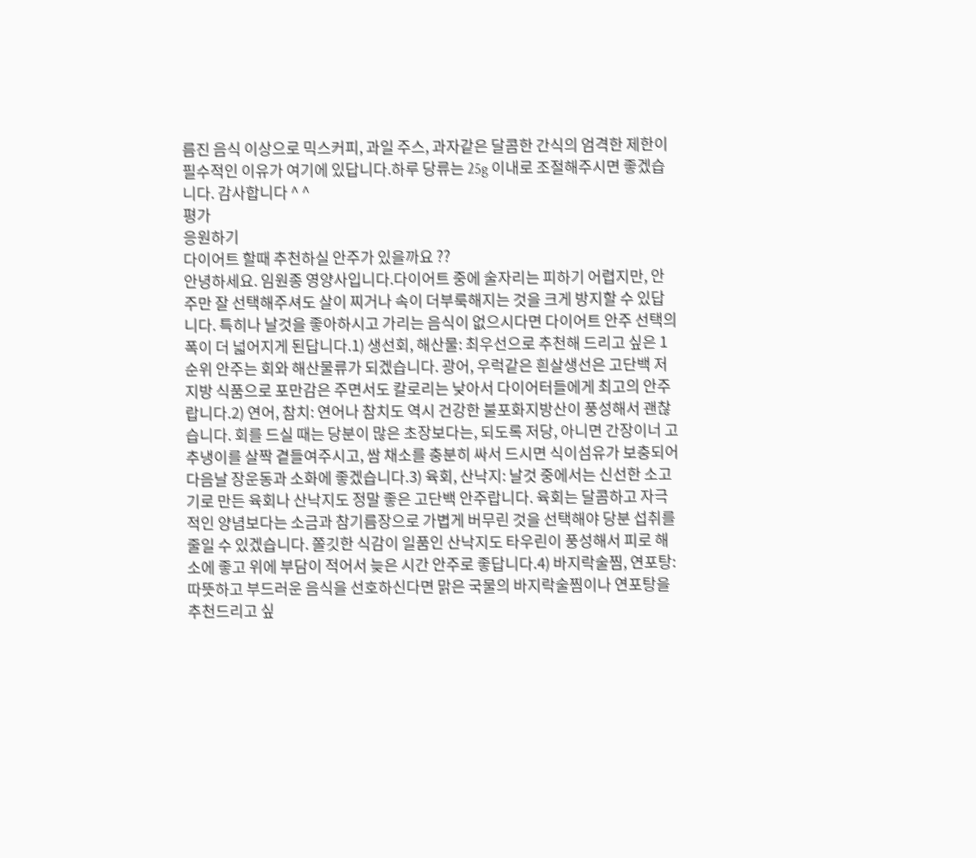름진 음식 이상으로 믹스커피, 과일 주스, 과자같은 달콤한 간식의 엄격한 제한이 필수적인 이유가 여기에 있답니다.하루 당류는 25g 이내로 조절해주시면 좋겠습니다. 감사합니다 ^ ^
평가
응원하기
다이어트 할때 추천하실 안주가 있을까요 ??
안녕하세요. 임원종 영양사입니다.다이어트 중에 술자리는 피하기 어렵지만, 안주만 잘 선택해주셔도 살이 찌거나 속이 더부룩해지는 것을 크게 방지할 수 있답니다. 특히나 날것을 좋아하시고 가리는 음식이 없으시다면 다이어트 안주 선택의 폭이 더 넓어지게 된답니다.1) 생선회, 해산물: 최우선으로 추천해 드리고 싶은 1순위 안주는 회와 해산물류가 되겠습니다. 광어, 우럭같은 흰살생선은 고단백 저지방 식품으로 포만감은 주면서도 칼로리는 낮아서 다이어터들에게 최고의 안주랍니다.2) 연어, 참치: 연어나 참치도 역시 건강한 불포화지방산이 풍성해서 괜찮습니다. 회를 드실 때는 당분이 많은 초장보다는, 되도록 저당, 아니면 간장이너 고추냉이를 살짝 곁들여주시고, 쌈 채소를 충분히 싸서 드시면 식이섬유가 보충되어 다음날 장운동과 소화에 좋겠습니다.3) 육회, 산낙지: 날것 중에서는 신선한 소고기로 만든 육회나 산낙지도 정말 좋은 고단백 안주랍니다. 육회는 달콤하고 자극적인 양념보다는 소금과 참기름장으로 가볍게 버무린 것을 선택해야 당분 섭취를 줄일 수 있겠습니다. 쫄깃한 식감이 일품인 산낙지도 타우린이 풍성해서 피로 해소에 좋고 위에 부담이 적어서 늦은 시간 안주로 좋답니다.4) 바지락술찜, 연포탕: 따뜻하고 부드러운 음식을 선호하신다면 맑은 국물의 바지락술찜이나 연포탕을 추천드리고 싶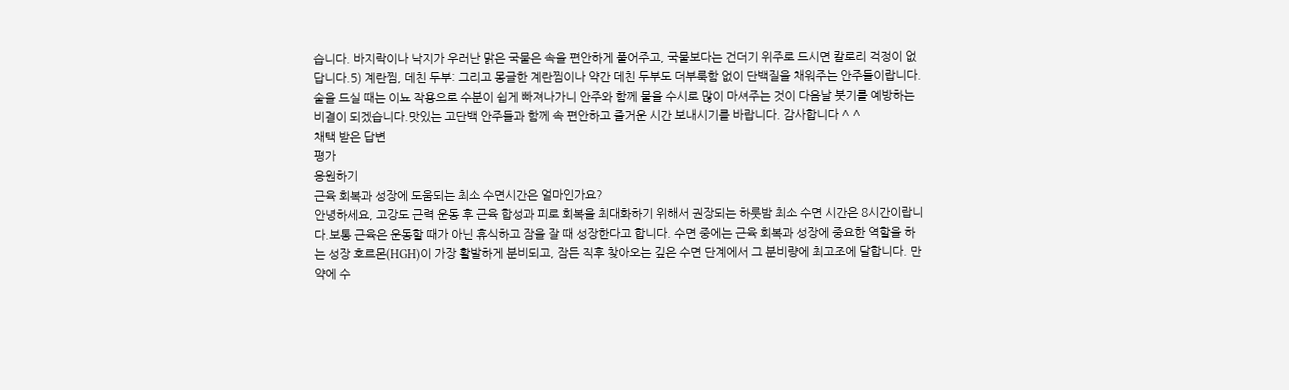습니다. 바지락이나 낙지가 우러난 맑은 국물은 속을 편안하게 풀어주고, 국물보다는 건더기 위주로 드시면 칼로리 걱정이 없답니다.5) 계란찜, 데친 두부: 그리고 몽글한 계란찜이나 약간 데친 두부도 더부룩함 없이 단백질을 채워주는 안주들이랍니다. 술을 드실 때는 이뇨 작용으로 수분이 쉽게 빠져나가니 안주와 함께 물을 수시로 많이 마셔주는 것이 다음날 붓기를 예방하는 비결이 되겠습니다.맛있는 고단백 안주들과 함께 속 편안하고 즐거운 시간 보내시기를 바랍니다. 감사합니다 ^ ^
채택 받은 답변
평가
응원하기
근육 회복과 성장에 도움되는 최소 수면시간은 얼마인가요?
안녕하세요, 고강도 근력 운동 후 근육 합성과 피로 회복을 최대화하기 위해서 권장되는 하룻밤 최소 수면 시간은 8시간이랍니다.보통 근육은 운동할 때가 아닌 휴식하고 잠을 잘 때 성장한다고 합니다. 수면 중에는 근육 회복과 성장에 중요한 역할을 하는 성장 호르몬(HGH)이 가장 활발하게 분비되고, 잠든 직후 찾아오는 깊은 수면 단계에서 그 분비량에 최고조에 달합니다. 만약에 수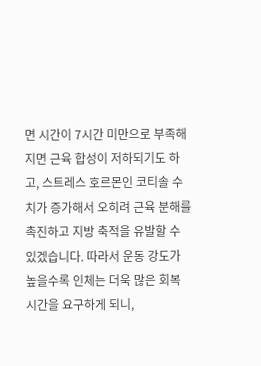면 시간이 7시간 미만으로 부족해지면 근육 합성이 저하되기도 하고, 스트레스 호르몬인 코티솔 수치가 증가해서 오히려 근육 분해를 촉진하고 지방 축적을 유발할 수 있겠습니다. 따라서 운동 강도가 높을수록 인체는 더욱 많은 회복 시간을 요구하게 되니,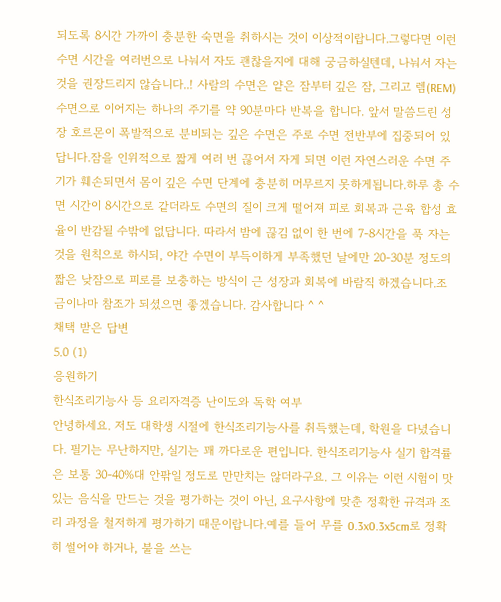되도록 8시간 가까이 충분한 숙면을 취하시는 것이 이상적이랍니다.그렇다면 이런 수면 시간을 여러번으로 나눠서 자도 괜찮을지에 대해 궁금하실텐데, 나눠서 자는 것을 권장드리지 않습니다..! 사람의 수면은 얕은 잠부터 깊은 잠, 그리고 렘(REM) 수면으로 이어지는 하나의 주기를 약 90분마다 반복을 합니다. 앞서 말씀드린 성장 호르몬이 폭발적으로 분비되는 깊은 수면은 주로 수면 전반부에 집중되어 있답니다.잠을 인위적으로 짧게 여러 번 끊어서 자게 되면 이런 자연스러운 수면 주기가 훼손되면서 몸이 깊은 수면 단계에 충분히 머무르지 못하게됩니다.하루 총 수면 시간이 8시간으로 같더라도 수면의 질이 크게 떨어져 피로 회복과 근육 합성 효율이 반감될 수밖에 없답니다. 따라서 밤에 끊김 없이 한 번에 7-8시간을 푹 자는 것을 원칙으로 하시되, 야간 수면이 부득이하게 부족했던 날에만 20-30분 정도의 짧은 낮잠으로 피로를 보충하는 방식이 근 성장과 회복에 바람직 하겠습니다.조금이나마 참조가 되셨으면 좋겠습니다. 감사합니다 ^ ^
채택 받은 답변
5.0 (1)
응원하기
한식조리기능사 등 요리자격증 난이도와 독학 여부
안녕하세요. 저도 대학생 시절에 한식조리기능사를 취득했는데, 학원을 다녔습니다. 필기는 무난하지만, 실기는 꽤 까다로운 편입니다. 한식조리기능사 실기 합격률은 보통 30-40%대 안팎일 정도로 만만치는 않더라구요. 그 이유는 이런 시험이 맛있는 음식을 만드는 것을 평가하는 것이 아닌, 요구사항에 맞춘 정확한 규격과 조리 과정을 철저하게 평가하기 때문이랍니다.예를 들어 무를 0.3x0.3x5cm로 정확히 썰어야 하거나, 불을 쓰는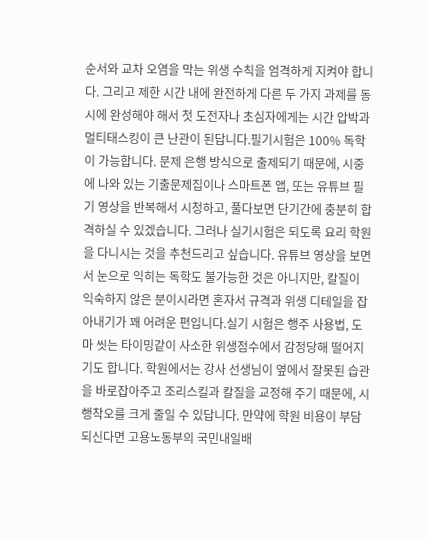순서와 교차 오염을 막는 위생 수칙을 엄격하게 지켜야 합니다. 그리고 제한 시간 내에 완전하게 다른 두 가지 과제를 동시에 완성해야 해서 첫 도전자나 초심자에게는 시간 압박과 멀티태스킹이 큰 난관이 된답니다.필기시험은 100% 독학이 가능합니다. 문제 은행 방식으로 출제되기 때문에, 시중에 나와 있는 기출문제집이나 스마트폰 앱, 또는 유튜브 필기 영상을 반복해서 시청하고, 풀다보면 단기간에 충분히 합격하실 수 있겠습니다. 그러나 실기시험은 되도록 요리 학원을 다니시는 것을 추천드리고 싶습니다. 유튜브 영상을 보면서 눈으로 익히는 독학도 불가능한 것은 아니지만, 칼질이 익숙하지 않은 분이시라면 혼자서 규격과 위생 디테일을 잡아내기가 꽤 어려운 편입니다.실기 시험은 행주 사용법, 도마 씻는 타이밍같이 사소한 위생점수에서 감정당해 떨어지기도 합니다. 학원에서는 강사 선생님이 옆에서 잘못된 습관을 바로잡아주고 조리스킬과 칼질을 교정해 주기 때문에, 시행착오를 크게 줄일 수 있답니다. 만약에 학원 비용이 부담되신다면 고용노동부의 국민내일배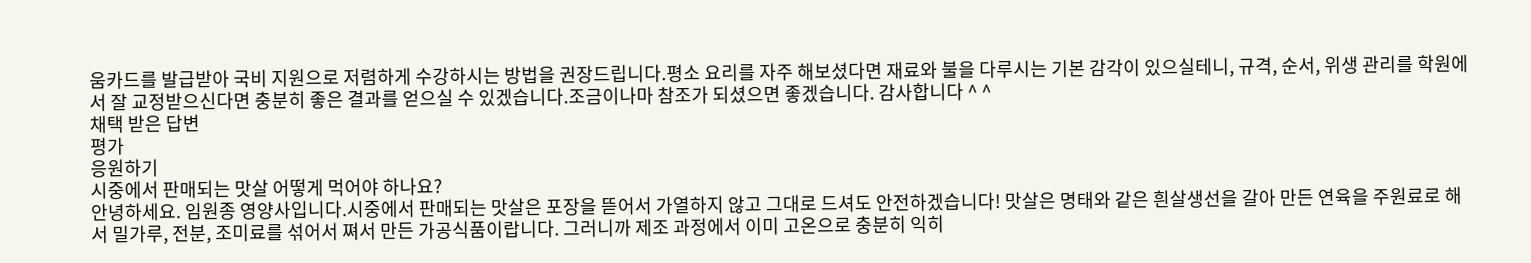움카드를 발급받아 국비 지원으로 저렴하게 수강하시는 방법을 권장드립니다.평소 요리를 자주 해보셨다면 재료와 불을 다루시는 기본 감각이 있으실테니, 규격, 순서, 위생 관리를 학원에서 잘 교정받으신다면 충분히 좋은 결과를 얻으실 수 있겠습니다.조금이나마 참조가 되셨으면 좋겠습니다. 감사합니다 ^ ^
채택 받은 답변
평가
응원하기
시중에서 판매되는 맛살 어떻게 먹어야 하나요?
안녕하세요. 임원종 영양사입니다.시중에서 판매되는 맛살은 포장을 뜯어서 가열하지 않고 그대로 드셔도 안전하겠습니다! 맛살은 명태와 같은 흰살생선을 갈아 만든 연육을 주원료로 해서 밀가루, 전분, 조미료를 섞어서 쪄서 만든 가공식품이랍니다. 그러니까 제조 과정에서 이미 고온으로 충분히 익히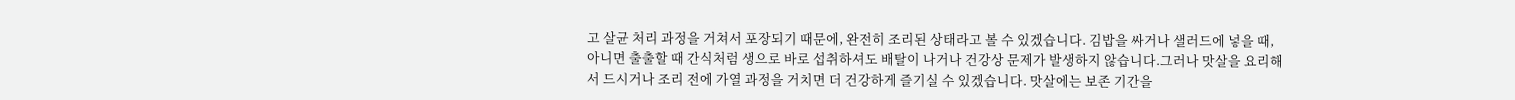고 살균 처리 과정을 거쳐서 포장되기 때문에, 완전히 조리된 상태라고 볼 수 있겠습니다. 김밥을 싸거나 샐러드에 넣을 때, 아니면 출출할 때 간식처럼 생으로 바로 섭취하셔도 배탈이 나거나 건강상 문제가 발생하지 않습니다.그러나 맛살을 요리해서 드시거나 조리 전에 가열 과정을 거치면 더 건강하게 즐기실 수 있겠습니다. 맛살에는 보존 기간을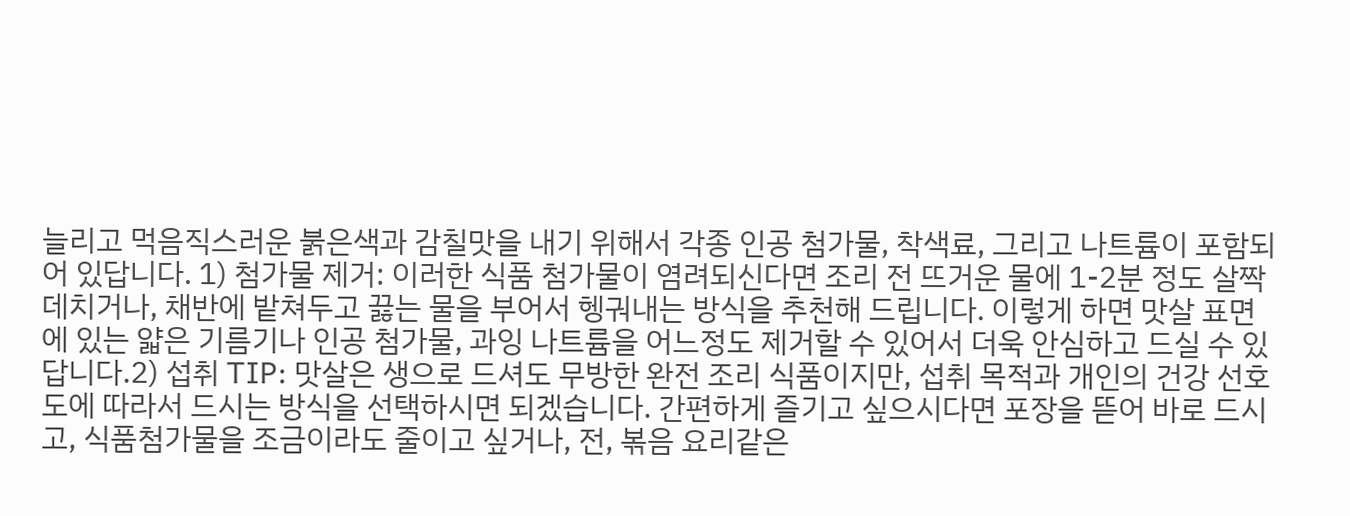늘리고 먹음직스러운 붉은색과 감칠맛을 내기 위해서 각종 인공 첨가물, 착색료, 그리고 나트륨이 포함되어 있답니다. 1) 첨가물 제거: 이러한 식품 첨가물이 염려되신다면 조리 전 뜨거운 물에 1-2분 정도 살짝 데치거나, 채반에 밭쳐두고 끓는 물을 부어서 헹궈내는 방식을 추천해 드립니다. 이렇게 하면 맛살 표면에 있는 얇은 기름기나 인공 첨가물, 과잉 나트륨을 어느정도 제거할 수 있어서 더욱 안심하고 드실 수 있답니다.2) 섭취 TIP: 맛살은 생으로 드셔도 무방한 완전 조리 식품이지만, 섭취 목적과 개인의 건강 선호도에 따라서 드시는 방식을 선택하시면 되겠습니다. 간편하게 즐기고 싶으시다면 포장을 뜯어 바로 드시고, 식품첨가물을 조금이라도 줄이고 싶거나, 전, 볶음 요리같은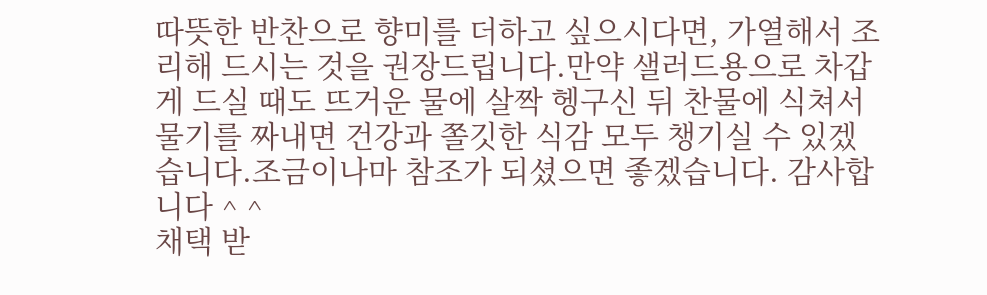따뜻한 반찬으로 향미를 더하고 싶으시다면, 가열해서 조리해 드시는 것을 권장드립니다.만약 샐러드용으로 차갑게 드실 때도 뜨거운 물에 살짝 헹구신 뒤 찬물에 식쳐서 물기를 짜내면 건강과 쫄깃한 식감 모두 챙기실 수 있겠습니다.조금이나마 참조가 되셨으면 좋겠습니다. 감사합니다 ^ ^
채택 받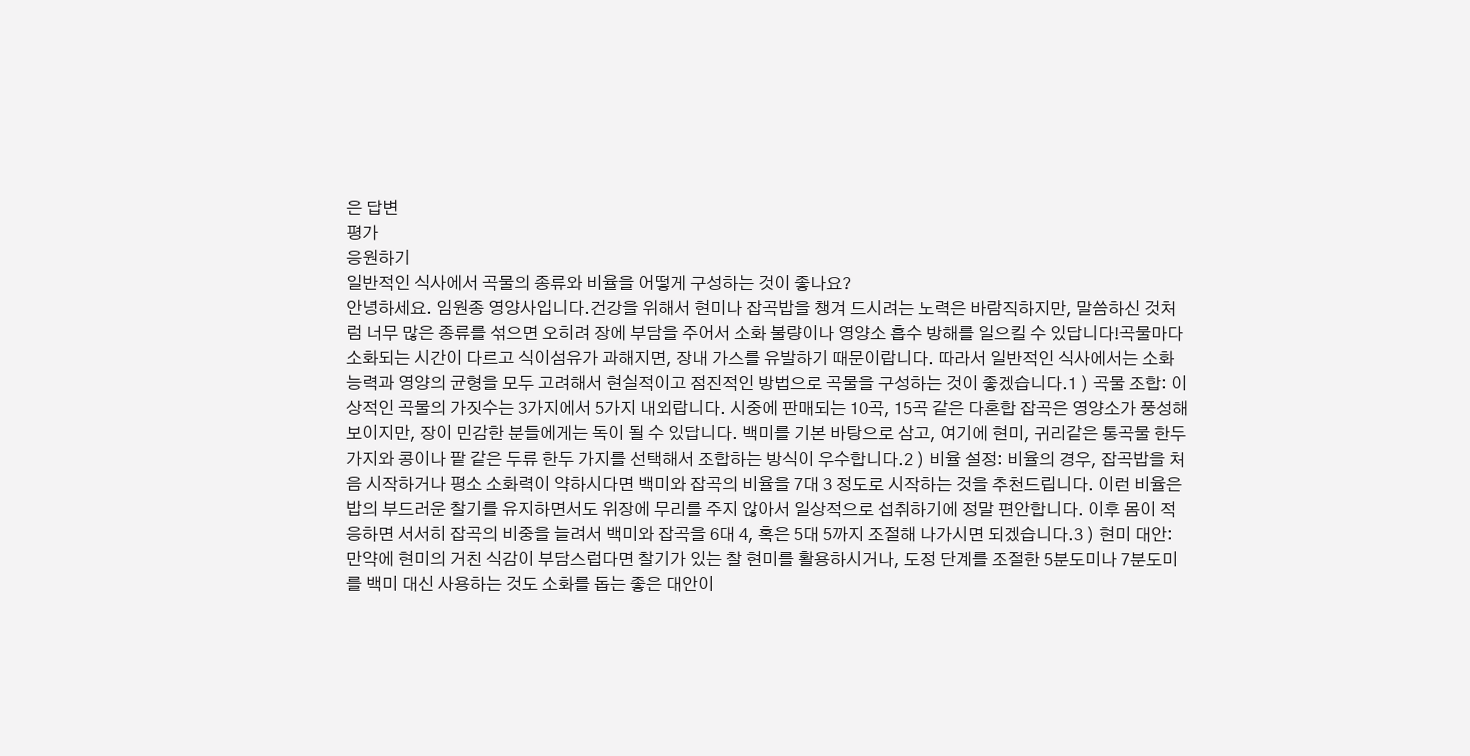은 답변
평가
응원하기
일반적인 식사에서 곡물의 종류와 비율을 어떻게 구성하는 것이 좋나요?
안녕하세요. 임원종 영양사입니다.건강을 위해서 현미나 잡곡밥을 챙겨 드시려는 노력은 바람직하지만, 말씀하신 것처럼 너무 많은 종류를 섞으면 오히려 장에 부담을 주어서 소화 불량이나 영양소 흡수 방해를 일으킬 수 있답니다!곡물마다 소화되는 시간이 다르고 식이섬유가 과해지면, 장내 가스를 유발하기 때문이랍니다. 따라서 일반적인 식사에서는 소화 능력과 영양의 균형을 모두 고려해서 현실적이고 점진적인 방법으로 곡물을 구성하는 것이 좋겠습니다.1 ) 곡물 조합: 이상적인 곡물의 가짓수는 3가지에서 5가지 내외랍니다. 시중에 판매되는 10곡, 15곡 같은 다혼합 잡곡은 영양소가 풍성해 보이지만, 장이 민감한 분들에게는 독이 될 수 있답니다. 백미를 기본 바탕으로 삼고, 여기에 현미, 귀리같은 통곡물 한두 가지와 콩이나 팥 같은 두류 한두 가지를 선택해서 조합하는 방식이 우수합니다.2 ) 비율 설정: 비율의 경우, 잡곡밥을 처음 시작하거나 평소 소화력이 약하시다면 백미와 잡곡의 비율을 7대 3 정도로 시작하는 것을 추천드립니다. 이런 비율은 밥의 부드러운 찰기를 유지하면서도 위장에 무리를 주지 않아서 일상적으로 섭취하기에 정말 편안합니다. 이후 몸이 적응하면 서서히 잡곡의 비중을 늘려서 백미와 잡곡을 6대 4, 혹은 5대 5까지 조절해 나가시면 되겠습니다.3 ) 현미 대안: 만약에 현미의 거친 식감이 부담스럽다면 찰기가 있는 찰 현미를 활용하시거나, 도정 단계를 조절한 5분도미나 7분도미를 백미 대신 사용하는 것도 소화를 돕는 좋은 대안이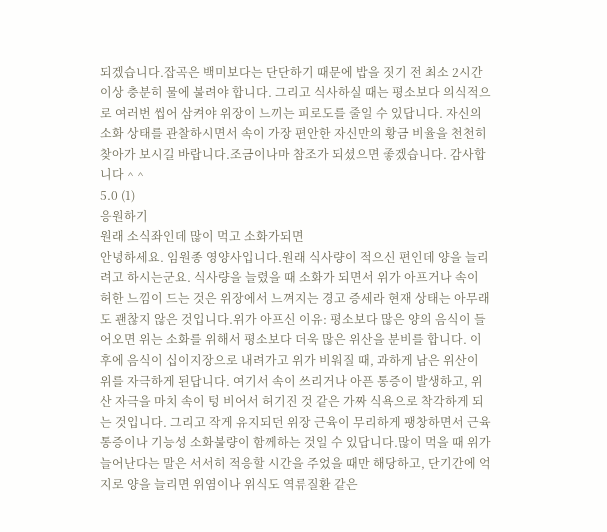되겠습니다.잡곡은 백미보다는 단단하기 때문에 밥을 짓기 전 최소 2시간 이상 충분히 물에 불려야 합니다. 그리고 식사하실 때는 평소보다 의식적으로 여러번 씹어 삼켜야 위장이 느끼는 피로도를 줄일 수 있답니다. 자신의 소화 상태를 관찰하시면서 속이 가장 편안한 자신만의 황금 비율을 천천히 찾아가 보시길 바랍니다.조금이나마 참조가 되셨으면 좋겠습니다. 감사합니다 ^ ^
5.0 (1)
응원하기
원래 소식좌인데 많이 먹고 소화가되면
안녕하세요. 임원종 영양사입니다.원래 식사량이 적으신 편인데 양을 늘리려고 하시는군요. 식사량을 늘렸을 때 소화가 되면서 위가 아프거나 속이 허한 느낌이 드는 것은 위장에서 느껴지는 경고 증세라 현재 상태는 아무래도 괜찮지 않은 것입니다.위가 아프신 이유: 평소보다 많은 양의 음식이 들어오면 위는 소화를 위해서 평소보다 더욱 많은 위산을 분비를 합니다. 이후에 음식이 십이지장으로 내려가고 위가 비워질 때, 과하게 남은 위산이 위를 자극하게 된답니다. 여기서 속이 쓰리거나 아픈 통증이 발생하고, 위산 자극을 마치 속이 텅 비어서 허기진 것 같은 가짜 식욕으로 착각하게 되는 것입니다. 그리고 작게 유지되던 위장 근육이 무리하게 팽창하면서 근육 통증이나 기능성 소화불량이 함께하는 것일 수 있답니다.많이 먹을 때 위가 늘어난다는 말은 서서히 적응할 시간을 주었을 때만 해당하고, 단기간에 억지로 양을 늘리면 위염이나 위식도 역류질환 같은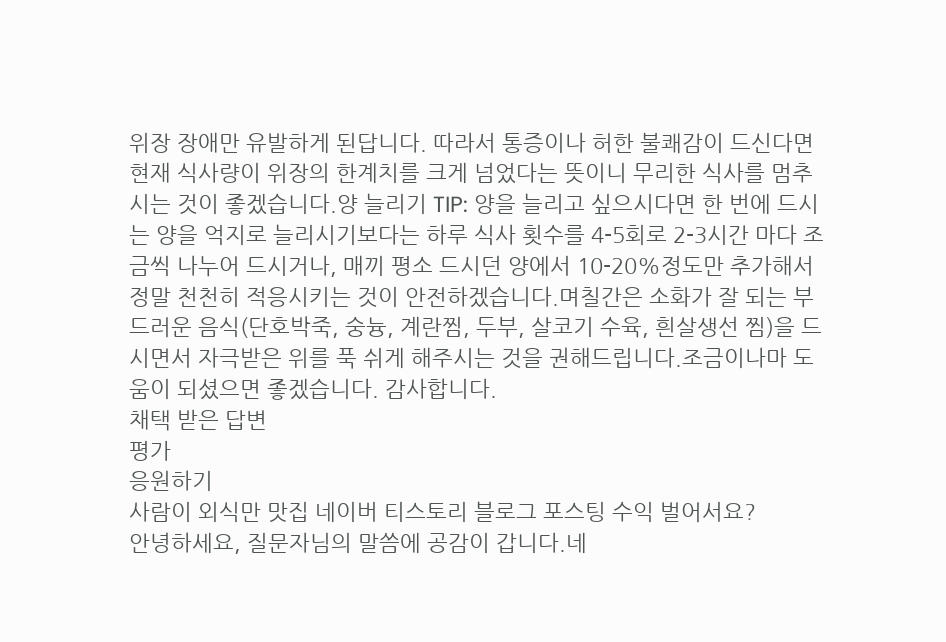위장 장애만 유발하게 된답니다. 따라서 통증이나 허한 불쾌감이 드신다면 현재 식사량이 위장의 한계치를 크게 넘었다는 뜻이니 무리한 식사를 멈추시는 것이 좋겠습니다.양 늘리기 TIP: 양을 늘리고 싶으시다면 한 번에 드시는 양을 억지로 늘리시기보다는 하루 식사 횟수를 4-5회로 2-3시간 마다 조금씩 나누어 드시거나, 매끼 평소 드시던 양에서 10-20%정도만 추가해서 정말 천천히 적응시키는 것이 안전하겠습니다.며칠간은 소화가 잘 되는 부드러운 음식(단호박죽, 숭늉, 계란찜, 두부, 살코기 수육, 흰살생선 찜)을 드시면서 자극받은 위를 푹 쉬게 해주시는 것을 권해드립니다.조금이나마 도움이 되셨으면 좋겠습니다. 감사합니다.
채택 받은 답변
평가
응원하기
사람이 외식만 맛집 네이버 티스토리 블로그 포스팅 수익 벌어서요?
안녕하세요, 질문자님의 말씀에 공감이 갑니다.네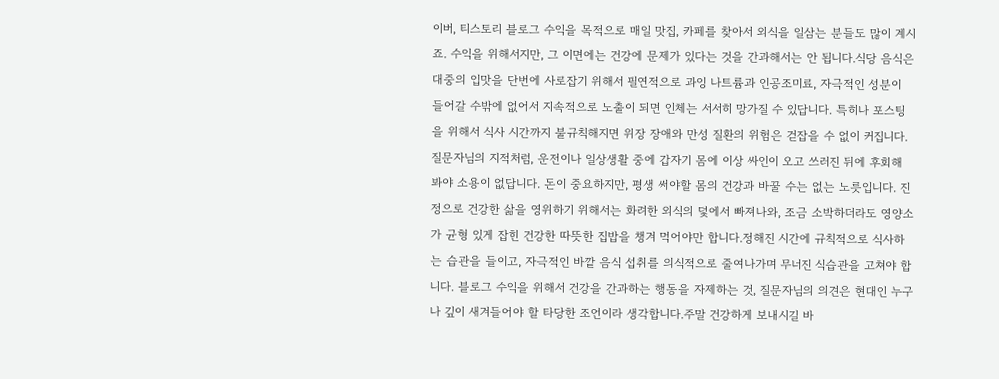이버, 티스토리 블로그 수익을 목적으로 매일 맛집, 카페를 찾아서 외식을 일삼는 분들도 많이 계시죠. 수익을 위해서지만, 그 이면에는 건강에 문제가 있다는 것을 간과해서는 안 됩니다.식당 음식은 대중의 입맛을 단번에 사로잡기 위해서 필연적으로 과잉 나트륨과 인공조미료, 자극적인 성분이 들어갈 수밖에 없어서 지속적으로 노출이 되면 인체는 서서히 망가질 수 있답니다. 특히나 포스팅을 위해서 식사 시간까지 불규칙해지면 위장 장애와 만성 질환의 위험은 걷잡을 수 없이 커집니다.질문자님의 지적처럼, 운전이나 일상생활 중에 갑자기 몸에 이상 싸인이 오고 쓰러진 뒤에 후회해 봐야 소용이 없답니다. 돈이 중요하지만, 평생 써야할 몸의 건강과 바꿀 수는 없는 노릇입니다. 진정으로 건강한 삶을 영위하기 위해서는 화려한 외식의 덫에서 빠져나와, 조금 소박하더라도 영양소가 균형 있게 잡힌 건강한 따뜻한 집밥을 챙겨 먹어야만 합니다.정해진 시간에 규칙적으로 식사하는 습관을 들이고, 자극적인 바깥 음식 섭취를 의식적으로 줄여나가며 무너진 식습관을 고쳐야 합니다. 블로그 수익을 위해서 건강을 간과하는 행동을 자제하는 것, 질문자님의 의견은 현대인 누구나 깊이 새겨들어야 할 타당한 조언이라 생각합니다.주말 건강하게 보내시길 바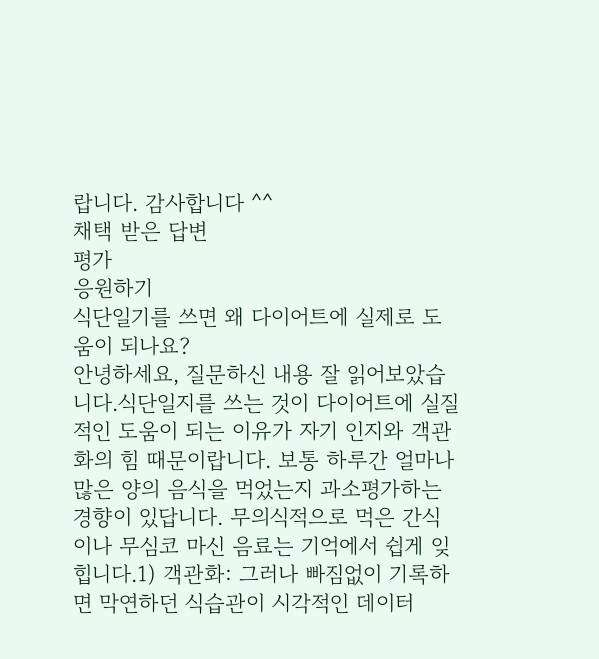랍니다. 감사합니다 ^^
채택 받은 답변
평가
응원하기
식단일기를 쓰면 왜 다이어트에 실제로 도움이 되나요?
안녕하세요, 질문하신 내용 잘 읽어보았습니다.식단일지를 쓰는 것이 다이어트에 실질적인 도움이 되는 이유가 자기 인지와 객관화의 힘 때문이랍니다. 보통 하루간 얼마나 많은 양의 음식을 먹었는지 과소평가하는 경향이 있답니다. 무의식적으로 먹은 간식이나 무심코 마신 음료는 기억에서 쉽게 잊힙니다.1) 객관화: 그러나 빠짐없이 기록하면 막연하던 식습관이 시각적인 데이터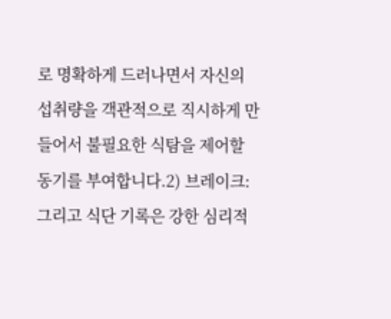로 명확하게 드러나면서 자신의 섭취량을 객관적으로 직시하게 만들어서 불필요한 식탐을 제어할 동기를 부여합니다.2) 브레이크: 그리고 식단 기록은 강한 심리적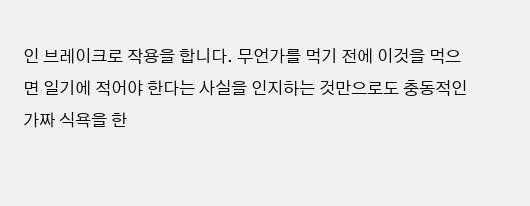인 브레이크로 작용을 합니다. 무언가를 먹기 전에 이것을 먹으면 일기에 적어야 한다는 사실을 인지하는 것만으로도 충동적인 가짜 식욕을 한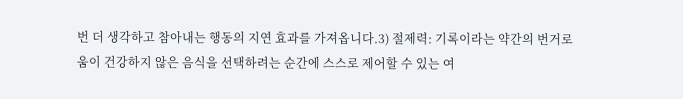번 더 생각하고 참아내는 행동의 지연 효과를 가져옵니다.3) 절제력: 기록이라는 약간의 번거로움이 건강하지 않은 음식을 선택하려는 순간에 스스로 제어할 수 있는 여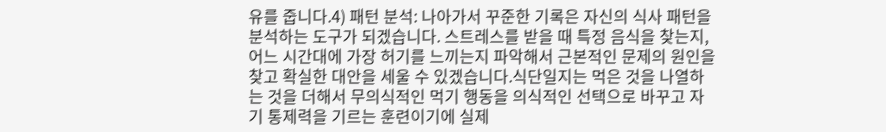유를 줍니다.4) 패턴 분석: 나아가서 꾸준한 기록은 자신의 식사 패턴을 분석하는 도구가 되겠습니다. 스트레스를 받을 때 특정 음식을 찾는지, 어느 시간대에 가장 허기를 느끼는지 파악해서 근본적인 문제의 원인을 찾고 확실한 대안을 세울 수 있겠습니다.식단일지는 먹은 것을 나열하는 것을 더해서 무의식적인 먹기 행동을 의식적인 선택으로 바꾸고 자기 통제력을 기르는 훈련이기에 실제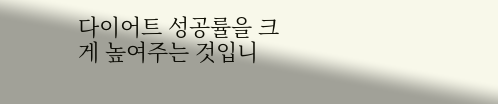다이어트 성공률을 크게 높여주는 것입니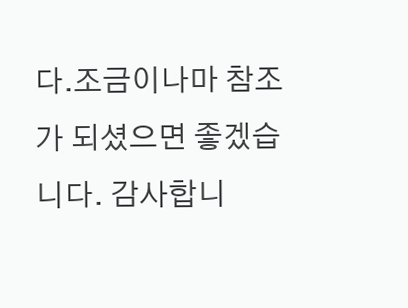다.조금이나마 참조가 되셨으면 좋겠습니다. 감사합니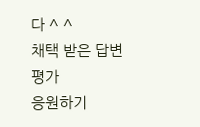다 ^ ^
채택 받은 답변
평가
응원하기